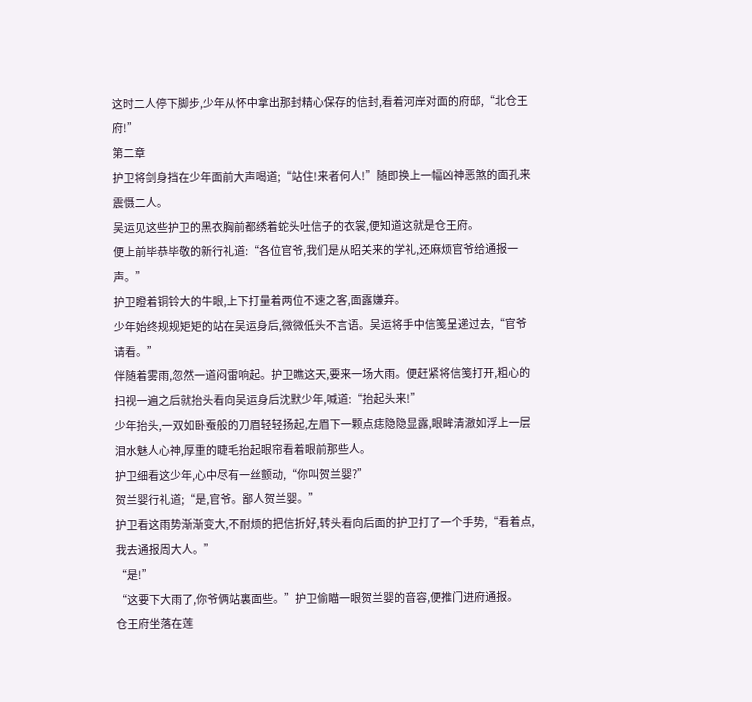这时二人停下脚步,少年从怀中拿出那封精心保存的信封,看着河岸对面的府邸,“北仓王府!”
第二章
护卫将剑身挡在少年面前大声喝道;“站住!来者何人!”随即换上一幅凶神恶煞的面孔来震慑二人。
吴运见这些护卫的黑衣胸前都绣着蛇头吐信子的衣裳,便知道这就是仓王府。
便上前毕恭毕敬的新行礼道:“各位官爷,我们是从昭关来的学礼,还麻烦官爷给通报一声。”
护卫瞪着铜铃大的牛眼,上下打量着两位不速之客,面露嫌弃。
少年始终规规矩矩的站在吴运身后,微微低头不言语。吴运将手中信笺呈递过去,“官爷请看。”
伴随着雾雨,忽然一道闷雷响起。护卫瞧这天,要来一场大雨。便赶紧将信笺打开,粗心的扫视一遍之后就抬头看向吴运身后沈默少年,喊道:“抬起头来!”
少年抬头,一双如卧蚕般的刀眉轻轻扬起,左眉下一颗点痣隐隐显露,眼眸清澈如浮上一层泪水魅人心神,厚重的睫毛抬起眼帘看着眼前那些人。
护卫细看这少年,心中尽有一丝颤动,“你叫贺兰婴?”
贺兰婴行礼道;“是,官爷。鄙人贺兰婴。”
护卫看这雨势渐渐变大,不耐烦的把信折好,转头看向后面的护卫打了一个手势,“看着点,我去通报周大人。”
“是!”
“这要下大雨了,你爷俩站裏面些。”护卫偷瞄一眼贺兰婴的音容,便推门进府通报。
仓王府坐落在莲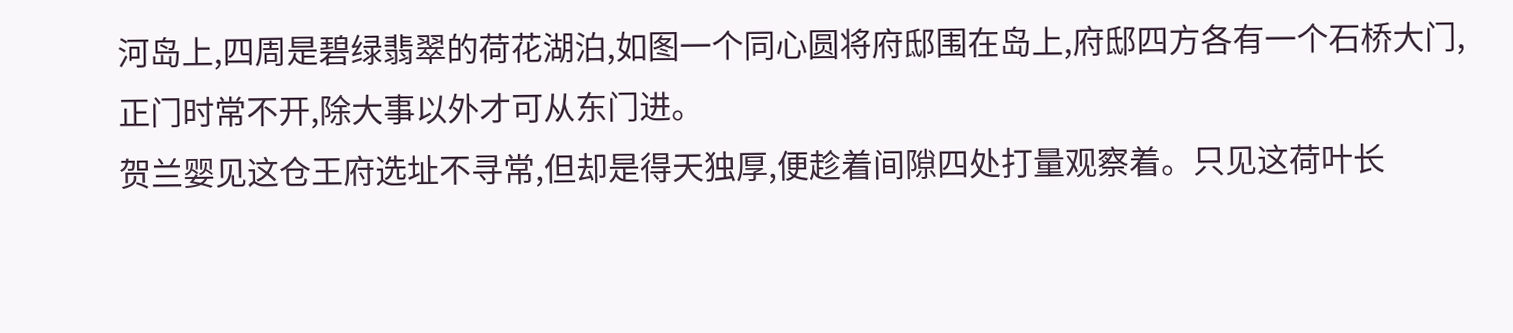河岛上,四周是碧绿翡翠的荷花湖泊,如图一个同心圆将府邸围在岛上,府邸四方各有一个石桥大门,正门时常不开,除大事以外才可从东门进。
贺兰婴见这仓王府选址不寻常,但却是得天独厚,便趁着间隙四处打量观察着。只见这荷叶长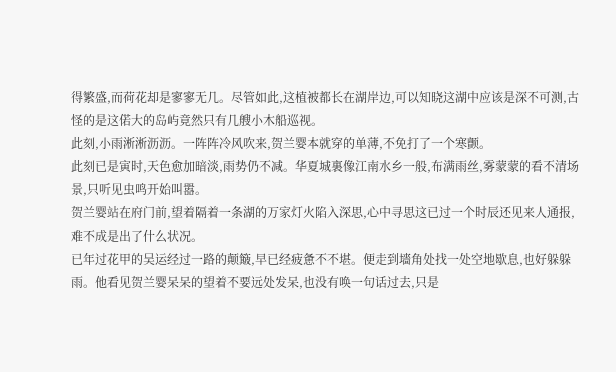得繁盛,而荷花却是寥寥无几。尽管如此,这植被都长在湖岸边,可以知晓这湖中应该是深不可测,古怪的是这偌大的岛屿竟然只有几艘小木船巡视。
此刻,小雨淅淅沥沥。一阵阵冷风吹来,贺兰婴本就穿的单薄,不免打了一个寒颤。
此刻已是寅时,天色愈加暗淡,雨势仍不减。华夏城裏像江南水乡一般,布满雨丝,雾蒙蒙的看不清场景,只听见虫鸣开始叫嚣。
贺兰婴站在府门前,望着隔着一条湖的万家灯火陷入深思,心中寻思这已过一个时辰还见来人通报,难不成是出了什么状况。
已年过花甲的吴运经过一路的颠簸,早已经疲惫不不堪。便走到墻角处找一处空地歇息,也好躲躲雨。他看见贺兰婴呆呆的望着不要远处发呆,也没有唤一句话过去,只是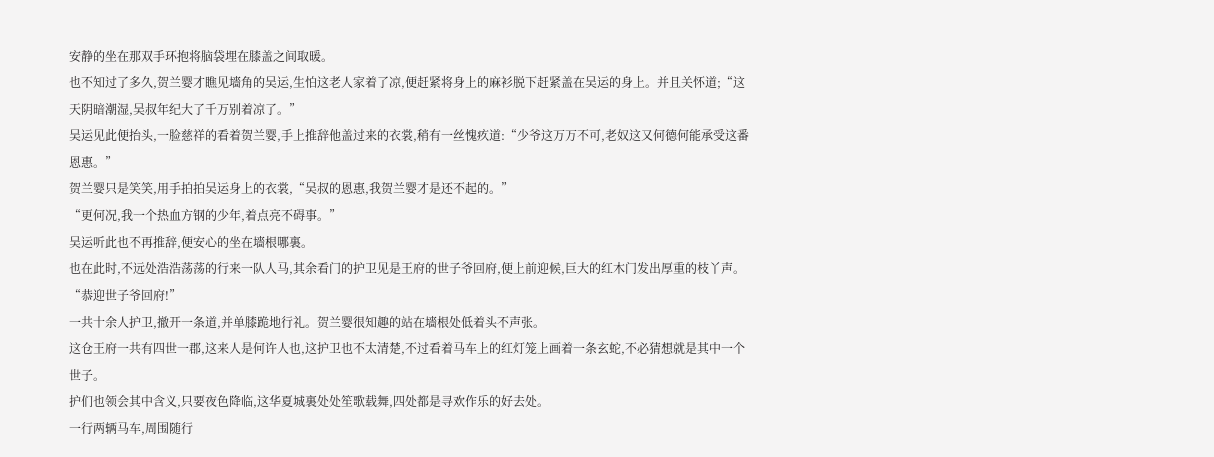安静的坐在那双手环抱将脑袋埋在膝盖之间取暖。
也不知过了多久,贺兰婴才瞧见墻角的吴运,生怕这老人家着了凉,便赶紧将身上的麻衫脱下赶紧盖在吴运的身上。并且关怀道;“这天阴暗潮湿,吴叔年纪大了千万别着凉了。”
吴运见此便抬头,一脸慈祥的看着贺兰婴,手上推辞他盖过来的衣裳,稍有一丝愧疚道:“少爷这万万不可,老奴这又何德何能承受这番恩惠。”
贺兰婴只是笑笑,用手拍拍吴运身上的衣裳,“吴叔的恩惠,我贺兰婴才是还不起的。”
“更何况,我一个热血方钢的少年,着点亮不碍事。”
吴运听此也不再推辞,便安心的坐在墻根哪裏。
也在此时,不远处浩浩荡荡的行来一队人马,其余看门的护卫见是王府的世子爷回府,便上前迎候,巨大的红木门发出厚重的枝丫声。
“恭迎世子爷回府!”
一共十余人护卫,撤开一条道,并单膝跪地行礼。贺兰婴很知趣的站在墻根处低着头不声张。
这仓王府一共有四世一郡,这来人是何许人也,这护卫也不太清楚,不过看着马车上的红灯笼上画着一条玄蛇,不必猜想就是其中一个世子。
护们也领会其中含义,只要夜色降临,这华夏城裏处处笙歌载舞,四处都是寻欢作乐的好去处。
一行两辆马车,周围随行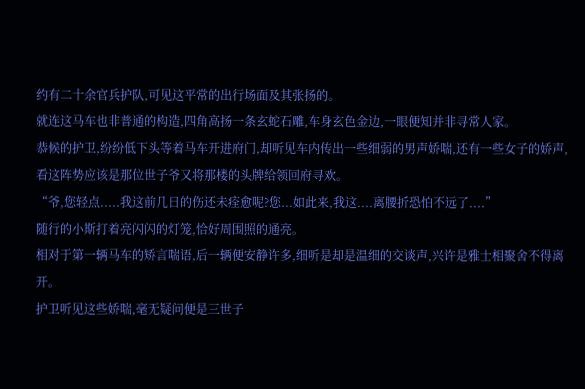约有二十余官兵护队,可见这平常的出行场面及其张扬的。
就连这马车也非普通的构造,四角高扬一条玄蛇石雕,车身玄色金边,一眼便知并非寻常人家。
恭候的护卫,纷纷低下头等着马车开进府门,却听见车内传出一些细弱的男声娇喘,还有一些女子的娇声,看这阵势应该是那位世子爷又将那楼的头牌给领回府寻欢。
“爷,您轻点.....我这前几日的伤还未痊愈呢?您...如此来,我这....离腰折恐怕不远了....”
随行的小斯打着亮闪闪的灯笼,恰好周围照的通亮。
相对于第一辆马车的矫言喘语,后一辆便安静许多,细听是却是温细的交谈声,兴许是雅士相聚舍不得离开。
护卫听见这些娇喘,毫无疑问便是三世子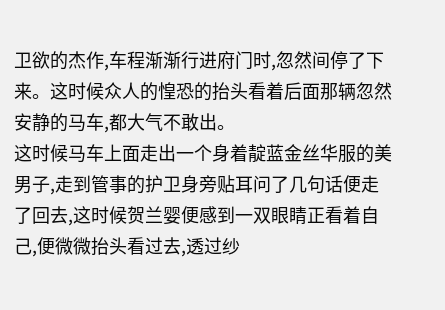卫欲的杰作,车程渐渐行进府门时,忽然间停了下来。这时候众人的惶恐的抬头看着后面那辆忽然安静的马车,都大气不敢出。
这时候马车上面走出一个身着靛蓝金丝华服的美男子,走到管事的护卫身旁贴耳问了几句话便走了回去,这时候贺兰婴便感到一双眼睛正看着自己,便微微抬头看过去,透过纱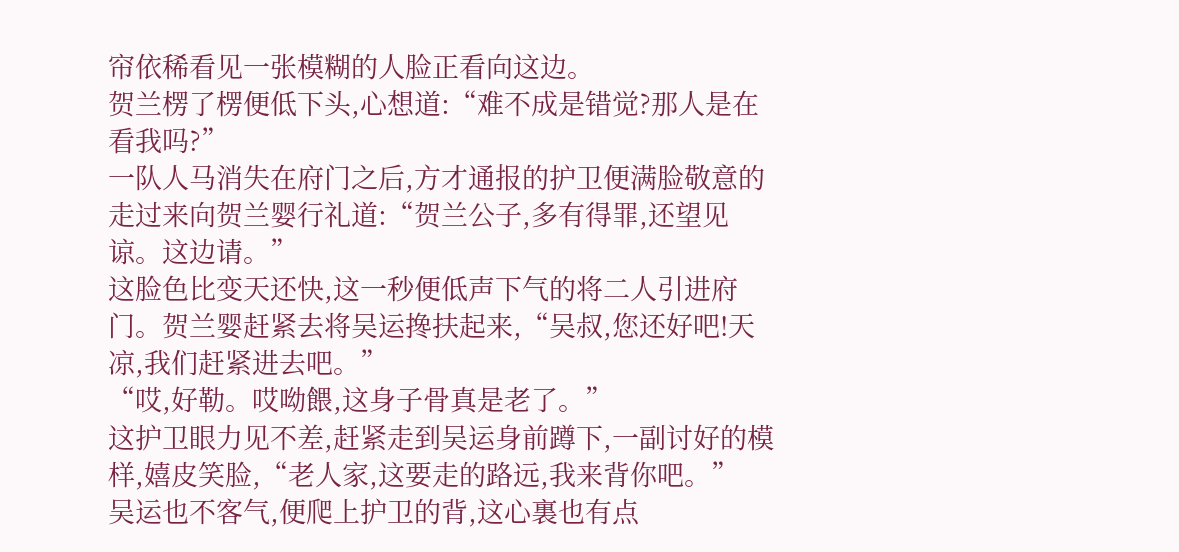帘依稀看见一张模糊的人脸正看向这边。
贺兰楞了楞便低下头,心想道:“难不成是错觉?那人是在看我吗?”
一队人马消失在府门之后,方才通报的护卫便满脸敬意的走过来向贺兰婴行礼道:“贺兰公子,多有得罪,还望见谅。这边请。”
这脸色比变天还快,这一秒便低声下气的将二人引进府门。贺兰婴赶紧去将吴运搀扶起来,“吴叔,您还好吧!天凉,我们赶紧进去吧。”
“哎,好勒。哎呦餵,这身子骨真是老了。”
这护卫眼力见不差,赶紧走到吴运身前蹲下,一副讨好的模样,嬉皮笑脸,“老人家,这要走的路远,我来背你吧。”
吴运也不客气,便爬上护卫的背,这心裏也有点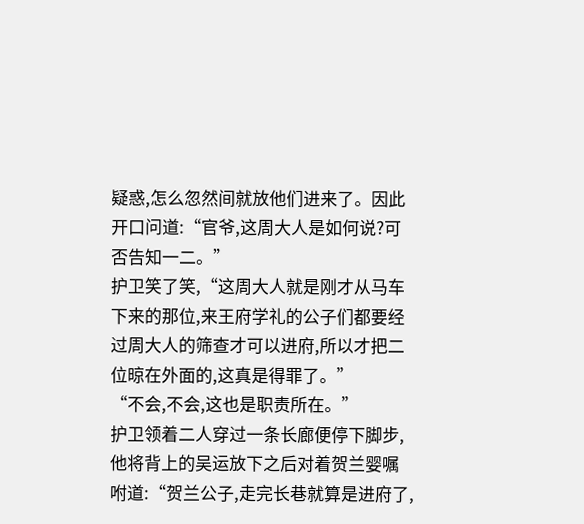疑惑,怎么忽然间就放他们进来了。因此开口问道:“官爷,这周大人是如何说?可否告知一二。”
护卫笑了笑,“这周大人就是刚才从马车下来的那位,来王府学礼的公子们都要经过周大人的筛查才可以进府,所以才把二位晾在外面的,这真是得罪了。”
“不会,不会,这也是职责所在。”
护卫领着二人穿过一条长廊便停下脚步,他将背上的吴运放下之后对着贺兰婴嘱咐道:“贺兰公子,走完长巷就算是进府了,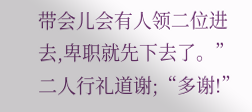带会儿会有人领二位进去,卑职就先下去了。”
二人行礼道谢;“多谢!”